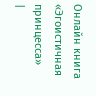Онлайн книга «Эгоистичная принцесса»
|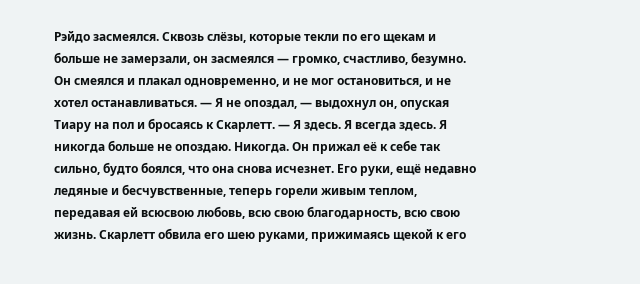Рэйдо засмеялся. Сквозь слёзы, которые текли по его щекам и больше не замерзали, он засмеялся — громко, счастливо, безумно. Он смеялся и плакал одновременно, и не мог остановиться, и не хотел останавливаться. — Я не опоздал, — выдохнул он, опуская Тиару на пол и бросаясь к Скарлетт. — Я здесь. Я всегда здесь. Я никогда больше не опоздаю. Никогда. Он прижал её к себе так сильно, будто боялся, что она снова исчезнет. Его руки, ещё недавно ледяные и бесчувственные, теперь горели живым теплом, передавая ей всюсвою любовь, всю свою благодарность, всю свою жизнь. Скарлетт обвила его шею руками, прижимаясь щекой к его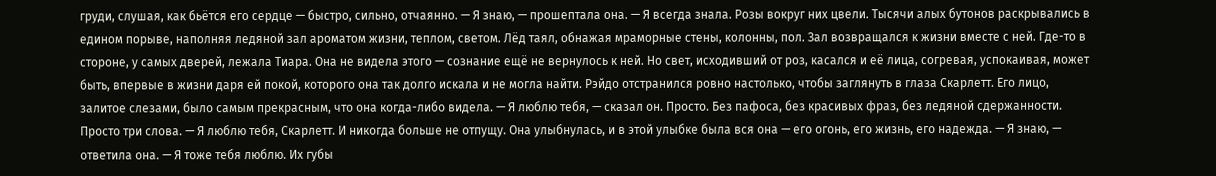груди, слушая, как бьётся его сердце — быстро, сильно, отчаянно. — Я знаю, — прошептала она. — Я всегда знала. Розы вокруг них цвели. Тысячи алых бутонов раскрывались в едином порыве, наполняя ледяной зал ароматом жизни, теплом, светом. Лёд таял, обнажая мраморные стены, колонны, пол. Зал возвращался к жизни вместе с ней. Где-то в стороне, у самых дверей, лежала Тиара. Она не видела этого — сознание ещё не вернулось к ней. Но свет, исходивший от роз, касался и её лица, согревая, успокаивая, может быть, впервые в жизни даря ей покой, которого она так долго искала и не могла найти. Рэйдо отстранился ровно настолько, чтобы заглянуть в глаза Скарлетт. Его лицо, залитое слезами, было самым прекрасным, что она когда-либо видела. — Я люблю тебя, — сказал он. Просто. Без пафоса, без красивых фраз, без ледяной сдержанности. Просто три слова. — Я люблю тебя, Скарлетт. И никогда больше не отпущу. Она улыбнулась, и в этой улыбке была вся она — его огонь, его жизнь, его надежда. — Я знаю, — ответила она. — Я тоже тебя люблю. Их губы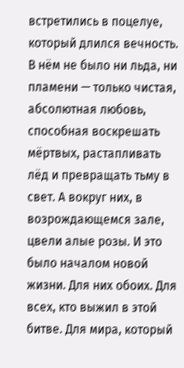встретились в поцелуе, который длился вечность. В нём не было ни льда, ни пламени — только чистая, абсолютная любовь, способная воскрешать мёртвых, растапливать лёд и превращать тьму в свет. А вокруг них, в возрождающемся зале, цвели алые розы. И это было началом новой жизни. Для них обоих. Для всех, кто выжил в этой битве. Для мира, который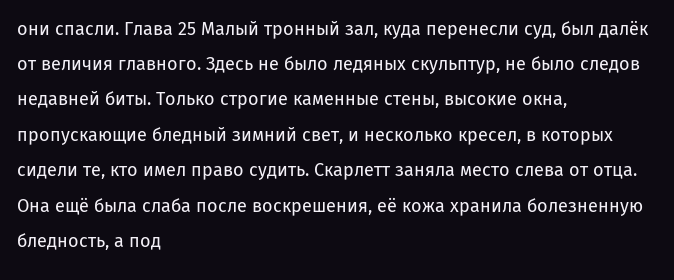они спасли. Глава 25 Малый тронный зал, куда перенесли суд, был далёк от величия главного. Здесь не было ледяных скульптур, не было следов недавней биты. Только строгие каменные стены, высокие окна, пропускающие бледный зимний свет, и несколько кресел, в которых сидели те, кто имел право судить. Скарлетт заняла место слева от отца. Она ещё была слаба после воскрешения, её кожа хранила болезненную бледность, а под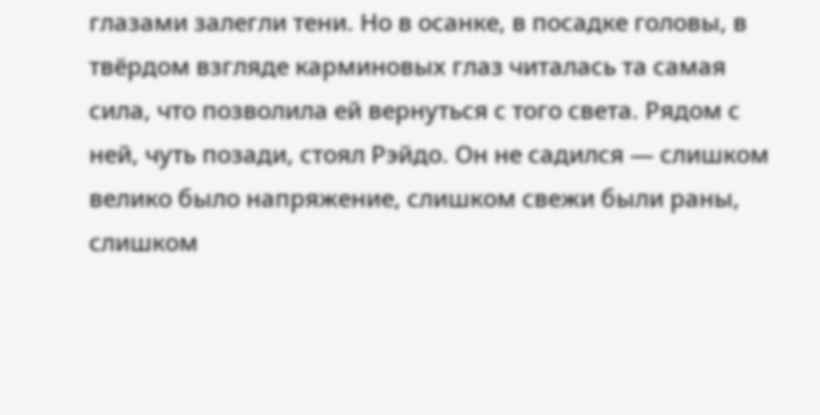глазами залегли тени. Но в осанке, в посадке головы, в твёрдом взгляде карминовых глаз читалась та самая сила, что позволила ей вернуться с того света. Рядом с ней, чуть позади, стоял Рэйдо. Он не садился — слишком велико было напряжение, слишком свежи были раны, слишком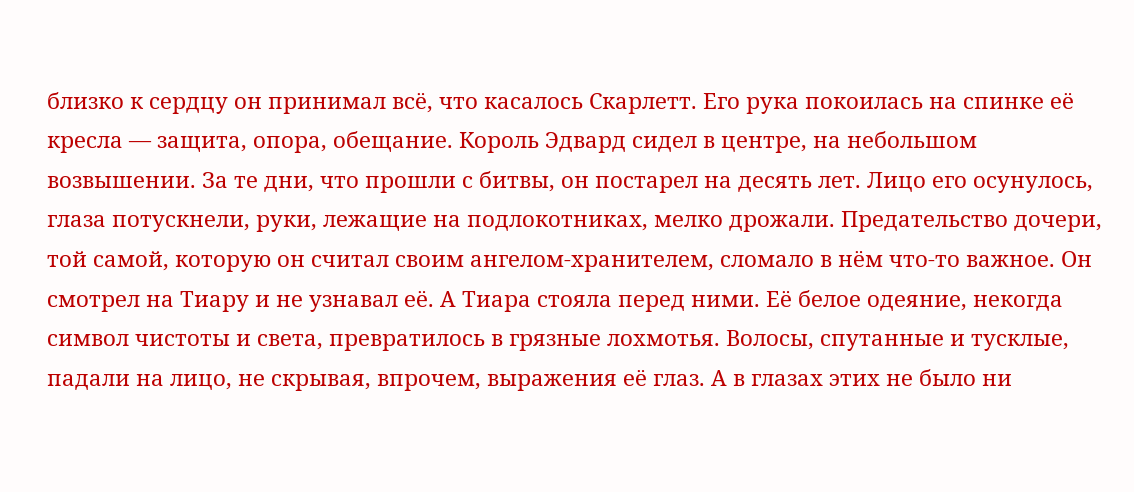близко к сердцу он принимал всё, что касалось Скарлетт. Его рука покоилась на спинке её кресла — защита, опора, обещание. Король Эдвард сидел в центре, на небольшом возвышении. За те дни, что прошли с битвы, он постарел на десять лет. Лицо его осунулось, глаза потускнели, руки, лежащие на подлокотниках, мелко дрожали. Предательство дочери, той самой, которую он считал своим ангелом-хранителем, сломало в нём что-то важное. Он смотрел на Тиару и не узнавал её. А Тиара стояла перед ними. Её белое одеяние, некогда символ чистоты и света, превратилось в грязные лохмотья. Волосы, спутанные и тусклые, падали на лицо, не скрывая, впрочем, выражения её глаз. А в глазах этих не было ни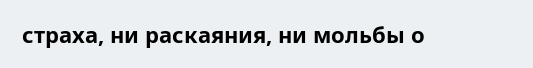страха, ни раскаяния, ни мольбы о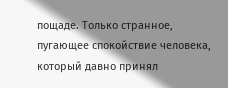пощаде. Только странное, пугающее спокойствие человека, который давно принял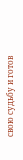свою судьбу и готов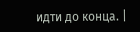идти до конца. |